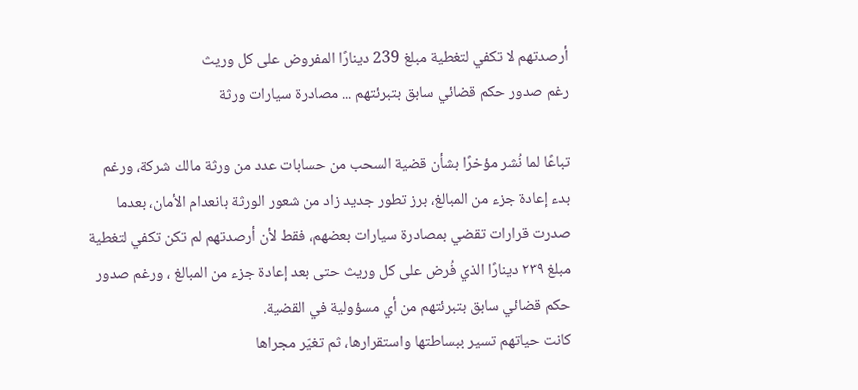أرصدتهم لا تكفي لتغطية مبلغ 239 دينارًا المفروض على كل وريث
رغم صدور حكم قضائي سابق بتبرئتهم ... مصادرة سيارات ورثة

تباعًا لما نُشر مؤخرًا بشأن قضية السحب من حسابات عدد من ورثة مالك شركة، ورغم بدء إعادة جزء من المبالغ، برز تطور جديد زاد من شعور الورثة بانعدام الأمان، بعدما صدرت قرارات تقضي بمصادرة سيارات بعضهم، فقط لأن أرصدتهم لم تكن تكفي لتغطية مبلغ ٢٣٩ دينارًا الذي فُرض على كل وريث حتى بعد إعادة جزء من المبالغ ، ورغم صدور حكم قضائي سابق بتبرئتهم من أي مسؤولية في القضية.
كانت حياتهم تسير ببساطتها واستقرارها، ثم تغيّر مجراها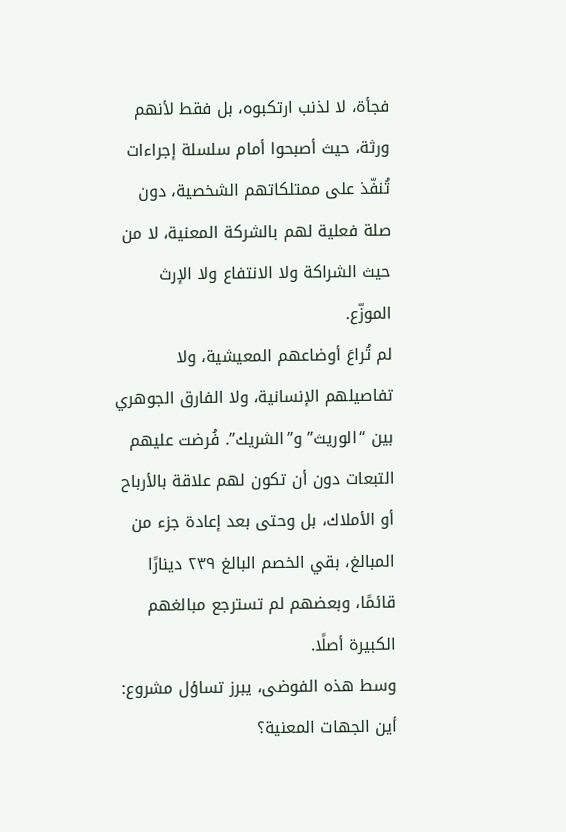فجأة، لا لذنب ارتكبوه، بل فقط لأنهم ورثة، حيث أصبحوا أمام سلسلة إجراءات تُنفّذ على ممتلكاتهم الشخصية، دون صلة فعلية لهم بالشركة المعنية، لا من حيث الشراكة ولا الانتفاع ولا الإرث الموزّع.
لم تُراعَ أوضاعهم المعيشية، ولا تفاصيلهم الإنسانية، ولا الفارق الجوهري بين “الوريث” و”الشريك”. فُرضت عليهم التبعات دون أن تكون لهم علاقة بالأرباح أو الأملاك، بل وحتى بعد إعادة جزء من المبالغ، بقي الخصم البالغ ٢٣٩ دينارًا قائمًا، وبعضهم لم تسترجع مبالغهم الكبيرة أصلًا.
وسط هذه الفوضى، يبرز تساؤل مشروع: أين الجهات المعنية؟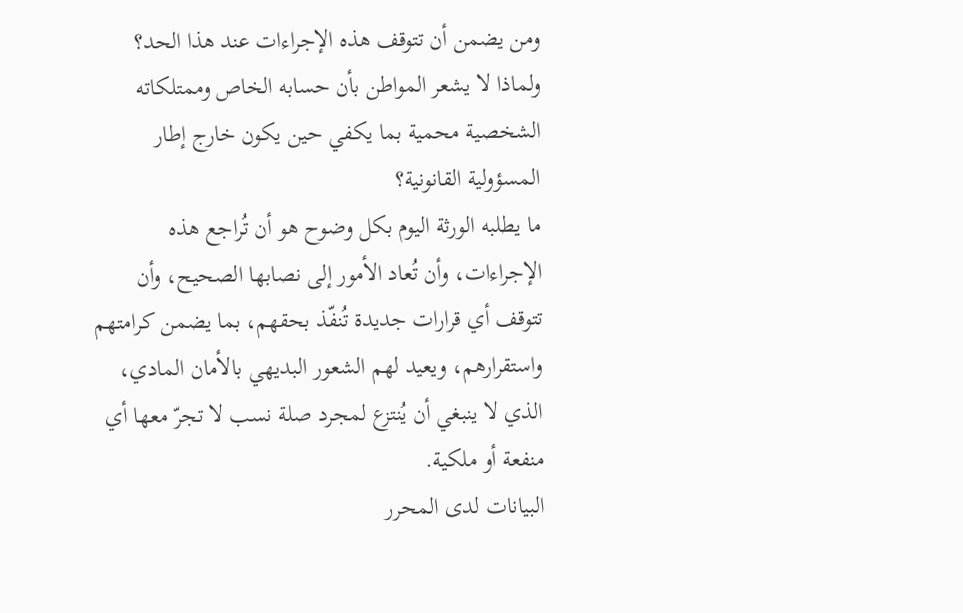ومن يضمن أن تتوقف هذه الإجراءات عند هذا الحد؟ ولماذا لا يشعر المواطن بأن حسابه الخاص وممتلكاته الشخصية محمية بما يكفي حين يكون خارج إطار المسؤولية القانونية؟
ما يطلبه الورثة اليوم بكل وضوح هو أن تُراجع هذه الإجراءات، وأن تُعاد الأمور إلى نصابها الصحيح، وأن تتوقف أي قرارات جديدة تُنفّذ بحقهم، بما يضمن كرامتهم واستقرارهم، ويعيد لهم الشعور البديهي بالأمان المادي، الذي لا ينبغي أن يُنتزع لمجرد صلة نسب لا تجرّ معها أي منفعة أو ملكية.
البيانات لدى المحرر